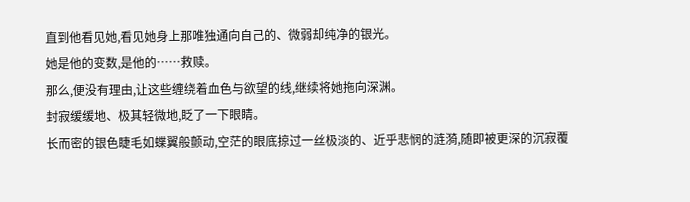直到他看见她,看见她身上那唯独通向自己的、微弱却纯净的银光。
她是他的变数,是他的……救赎。
那么,便没有理由,让这些缠绕着血色与欲望的线,继续将她拖向深渊。
封寂缓缓地、极其轻微地,眨了一下眼睛。
长而密的银色睫毛如蝶翼般颤动,空茫的眼底掠过一丝极淡的、近乎悲悯的涟漪,随即被更深的沉寂覆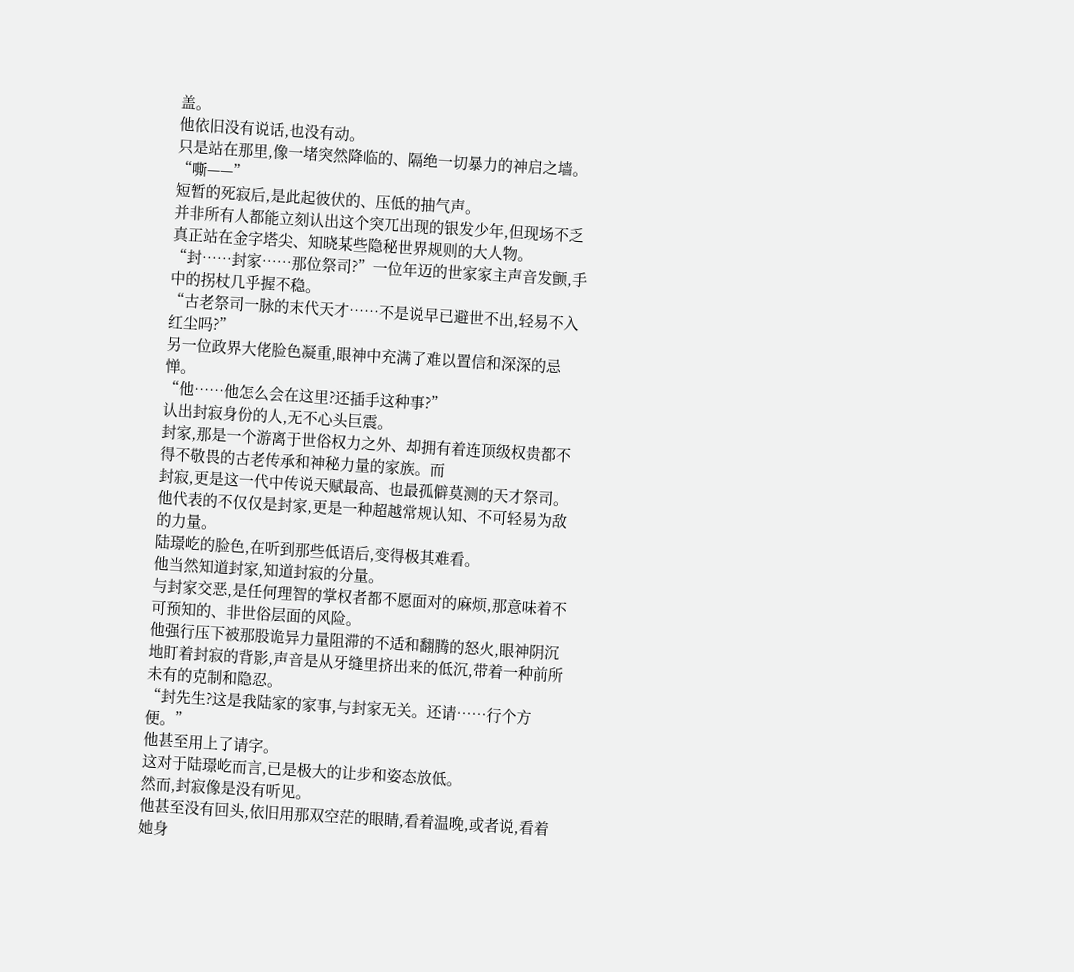盖。
他依旧没有说话,也没有动。
只是站在那里,像一堵突然降临的、隔绝一切暴力的神启之墙。
“嘶——”
短暂的死寂后,是此起彼伏的、压低的抽气声。
并非所有人都能立刻认出这个突兀出现的银发少年,但现场不乏真正站在金字塔尖、知晓某些隐秘世界规则的大人物。
“封……封家……那位祭司?”一位年迈的世家家主声音发颤,手中的拐杖几乎握不稳。
“古老祭司一脉的末代天才……不是说早已避世不出,轻易不入红尘吗?”
另一位政界大佬脸色凝重,眼神中充满了难以置信和深深的忌惮。
“他……他怎么会在这里?还插手这种事?”
认出封寂身份的人,无不心头巨震。
封家,那是一个游离于世俗权力之外、却拥有着连顶级权贵都不得不敬畏的古老传承和神秘力量的家族。而
封寂,更是这一代中传说天赋最高、也最孤僻莫测的天才祭司。
他代表的不仅仅是封家,更是一种超越常规认知、不可轻易为敌的力量。
陆璟屹的脸色,在听到那些低语后,变得极其难看。
他当然知道封家,知道封寂的分量。
与封家交恶,是任何理智的掌权者都不愿面对的麻烦,那意味着不可预知的、非世俗层面的风险。
他强行压下被那股诡异力量阻滞的不适和翻腾的怒火,眼神阴沉地盯着封寂的背影,声音是从牙缝里挤出来的低沉,带着一种前所未有的克制和隐忍。
“封先生?这是我陆家的家事,与封家无关。还请……行个方便。”
他甚至用上了请字。
这对于陆璟屹而言,已是极大的让步和姿态放低。
然而,封寂像是没有听见。
他甚至没有回头,依旧用那双空茫的眼睛,看着温晚,或者说,看着她身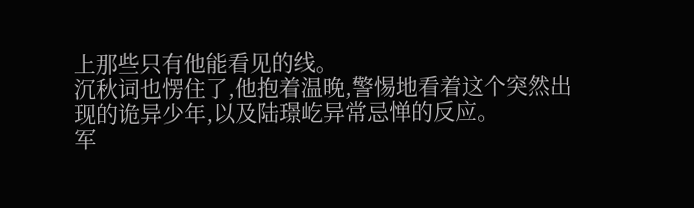上那些只有他能看见的线。
沉秋词也愣住了,他抱着温晚,警惕地看着这个突然出现的诡异少年,以及陆璟屹异常忌惮的反应。
军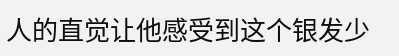人的直觉让他感受到这个银发少